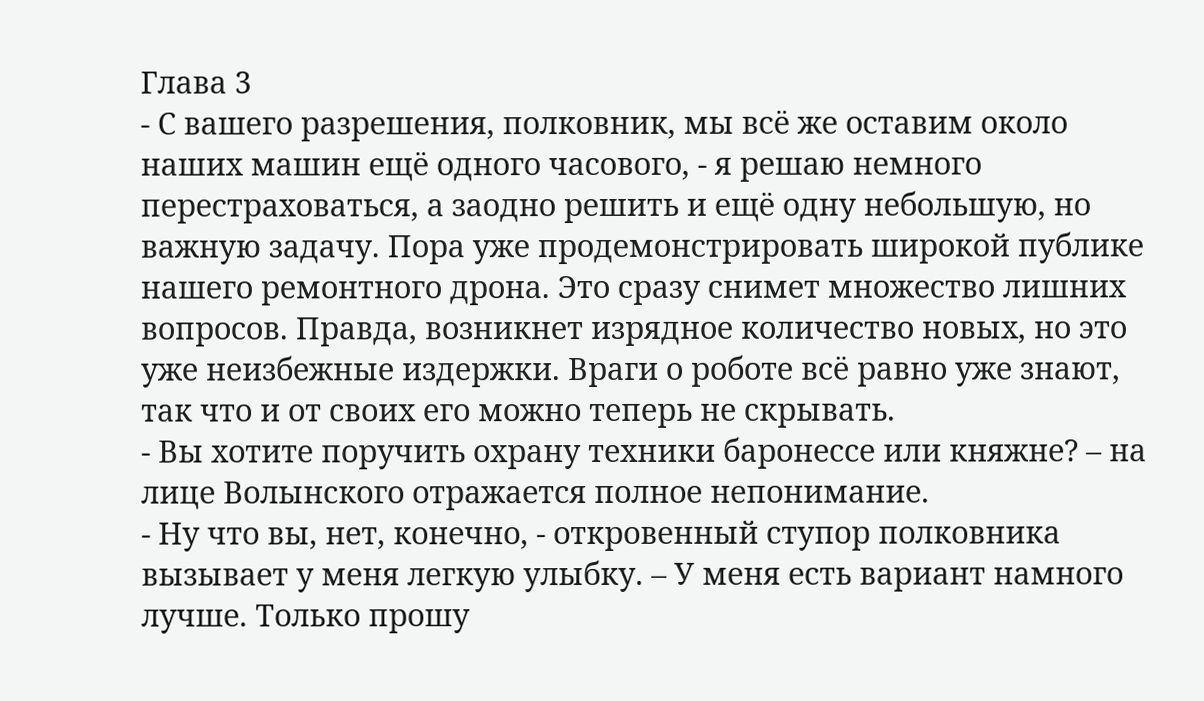Глава 3
- С вашего разрешения, полковник, мы всё же оставим около наших машин ещё одного часового, - я решаю немного перестраховаться, а заодно решить и ещё одну небольшую, но важную задачу. Пора уже продемонстрировать широкой публике нашего ремонтного дрона. Это сразу снимет множество лишних вопросов. Правда, возникнет изрядное количество новых, но это уже неизбежные издержки. Враги о роботе всё равно уже знают, так что и от своих его можно теперь не скрывать.
- Вы хотите поручить охрану техники баронессе или княжне? – на лице Волынского отражается полное непонимание.
- Ну что вы, нет, конечно, - откровенный ступор полковника вызывает у меня легкую улыбку. – У меня есть вариант намного лучше. Только прошу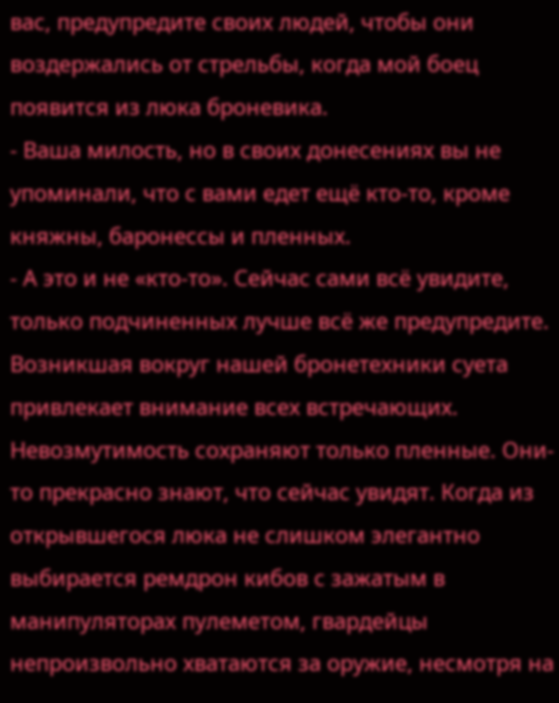вас, предупредите своих людей, чтобы они воздержались от стрельбы, когда мой боец появится из люка броневика.
- Ваша милость, но в своих донесениях вы не упоминали, что с вами едет ещё кто-то, кроме княжны, баронессы и пленных.
- А это и не «кто-то». Сейчас сами всё увидите, только подчиненных лучше всё же предупредите.
Возникшая вокруг нашей бронетехники суета привлекает внимание всех встречающих. Невозмутимость сохраняют только пленные. Они-то прекрасно знают, что сейчас увидят. Когда из открывшегося люка не слишком элегантно выбирается ремдрон кибов с зажатым в манипуляторах пулеметом, гвардейцы непроизвольно хватаются за оружие, несмотря на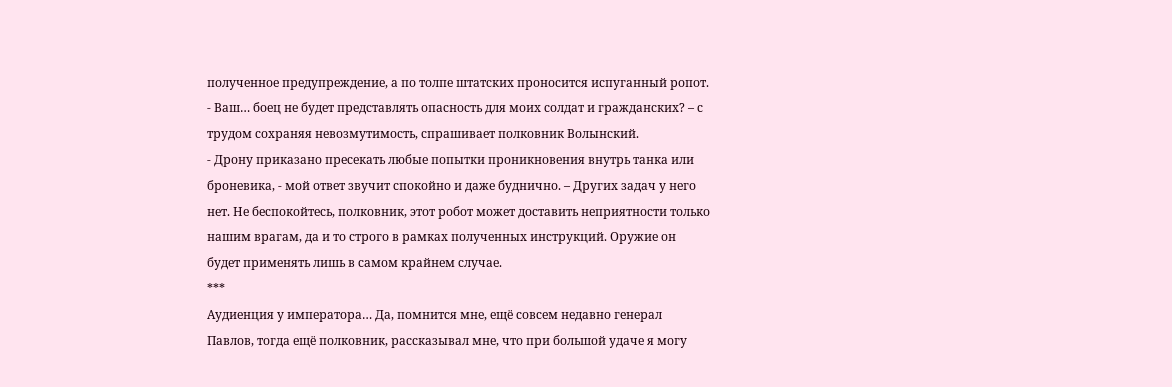полученное предупреждение, а по толпе штатских проносится испуганный ропот.
- Ваш… боец не будет представлять опасность для моих солдат и гражданских? – с трудом сохраняя невозмутимость, спрашивает полковник Волынский.
- Дрону приказано пресекать любые попытки проникновения внутрь танка или броневика, - мой ответ звучит спокойно и даже буднично. – Других задач у него нет. Не беспокойтесь, полковник, этот робот может доставить неприятности только нашим врагам, да и то строго в рамках полученных инструкций. Оружие он будет применять лишь в самом крайнем случае.
***
Аудиенция у императора… Да, помнится мне, ещё совсем недавно генерал Павлов, тогда ещё полковник, рассказывал мне, что при большой удаче я могу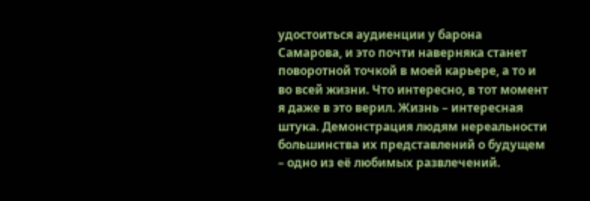удостоиться аудиенции у барона Самарова, и это почти наверняка станет поворотной точкой в моей карьере, а то и во всей жизни. Что интересно, в тот момент я даже в это верил. Жизнь – интересная штука. Демонстрация людям нереальности большинства их представлений о будущем – одно из её любимых развлечений.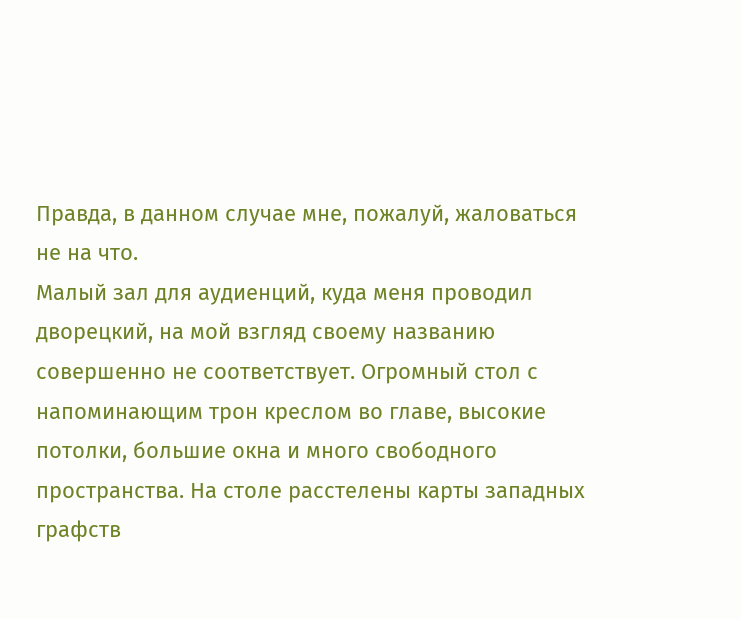Правда, в данном случае мне, пожалуй, жаловаться не на что.
Малый зал для аудиенций, куда меня проводил дворецкий, на мой взгляд своему названию совершенно не соответствует. Огромный стол с напоминающим трон креслом во главе, высокие потолки, большие окна и много свободного пространства. На столе расстелены карты западных графств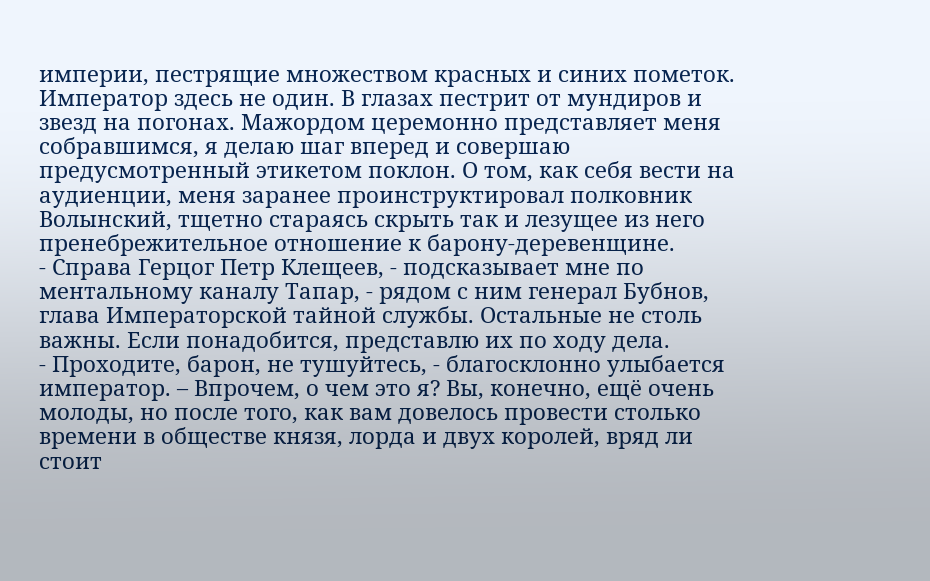империи, пестрящие множеством красных и синих пометок.
Император здесь не один. В глазах пестрит от мундиров и звезд на погонах. Мажордом церемонно представляет меня собравшимся, я делаю шаг вперед и совершаю предусмотренный этикетом поклон. О том, как себя вести на аудиенции, меня заранее проинструктировал полковник Волынский, тщетно стараясь скрыть так и лезущее из него пренебрежительное отношение к барону-деревенщине.
- Справа Герцог Петр Клещеев, - подсказывает мне по ментальному каналу Тапар, - рядом с ним генерал Бубнов, глава Императорской тайной службы. Остальные не столь важны. Если понадобится, представлю их по ходу дела.
- Проходите, барон, не тушуйтесь, - благосклонно улыбается император. – Впрочем, о чем это я? Вы, конечно, ещё очень молоды, но после того, как вам довелось провести столько времени в обществе князя, лорда и двух королей, вряд ли стоит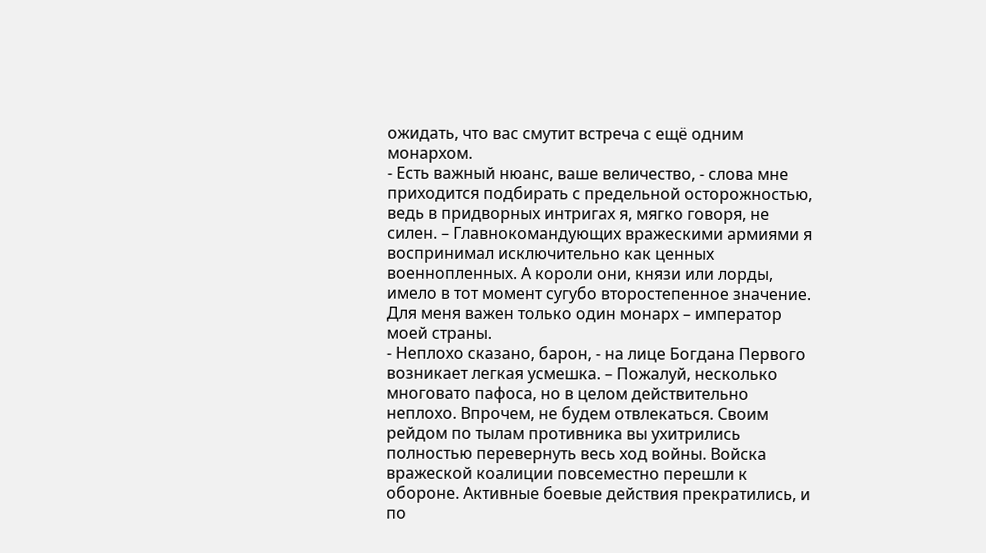ожидать, что вас смутит встреча с ещё одним монархом.
- Есть важный нюанс, ваше величество, - слова мне приходится подбирать с предельной осторожностью, ведь в придворных интригах я, мягко говоря, не силен. – Главнокомандующих вражескими армиями я воспринимал исключительно как ценных военнопленных. А короли они, князи или лорды, имело в тот момент сугубо второстепенное значение. Для меня важен только один монарх – император моей страны.
- Неплохо сказано, барон, - на лице Богдана Первого возникает легкая усмешка. – Пожалуй, несколько многовато пафоса, но в целом действительно неплохо. Впрочем, не будем отвлекаться. Своим рейдом по тылам противника вы ухитрились полностью перевернуть весь ход войны. Войска вражеской коалиции повсеместно перешли к обороне. Активные боевые действия прекратились, и по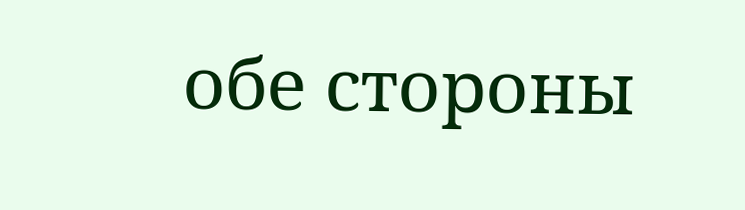обе стороны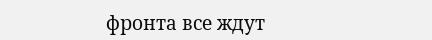фронта все ждут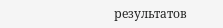результатов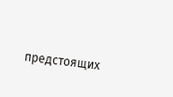предстоящих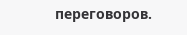переговоров.